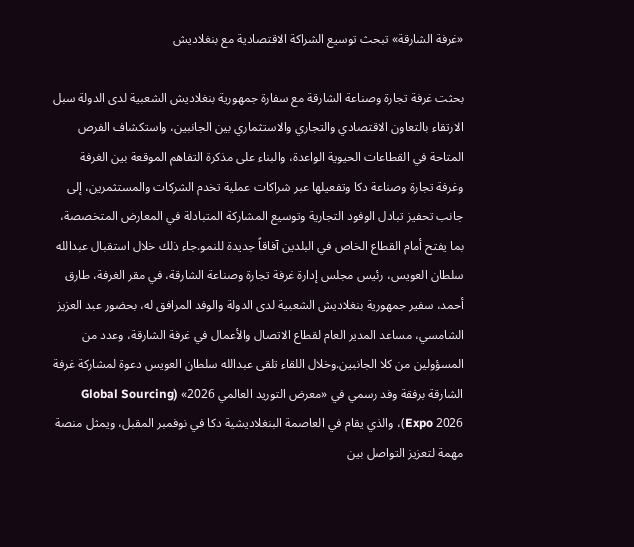«غرفة الشارقة» تبحث توسيع الشراكة الاقتصادية مع بنغلاديش

بحثت غرفة تجارة وصناعة الشارقة مع سفارة جمهورية بنغلاديش الشعبية لدى الدولة سبل الارتقاء بالتعاون الاقتصادي والتجاري والاستثماري بين الجانبين، واستكشاف الفرص المتاحة في القطاعات الحيوية الواعدة، والبناء على مذكرة التفاهم الموقعة بين الغرفة وغرفة تجارة وصناعة دكا وتفعيلها عبر شراكات عملية تخدم الشركات والمستثمرين، إلى جانب تحفيز تبادل الوفود التجارية وتوسيع المشاركة المتبادلة في المعارض المتخصصة، بما يفتح أمام القطاع الخاص في البلدين آفاقاً جديدة للنمو.جاء ذلك خلال استقبال عبدالله سلطان العويس، رئيس مجلس إدارة غرفة تجارة وصناعة الشارقة، في مقر الغرفة، طارق أحمد، سفير جمهورية بنغلاديش الشعبية لدى الدولة والوفد المرافق له، بحضور عبد العزيز الشامسي، مساعد المدير العام لقطاع الاتصال والأعمال في غرفة الشارقة، وعدد من المسؤولين من كلا الجانبين.وخلال اللقاء تلقى عبدالله سلطان العويس دعوة لمشاركة غرفة الشارقة برفقة وفد رسمي في «معرض التوريد العالمي 2026» (Global Sourcing Expo 2026)، والذي يقام في العاصمة البنغلاديشية دكا في نوفمبر المقبل، ويمثل منصة مهمة لتعزيز التواصل بين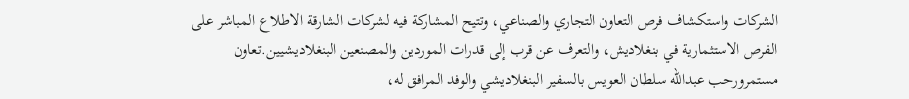الشركات واستكشاف فرص التعاون التجاري والصناعي، وتتيح المشاركة فيه لشركات الشارقة الاطلاع المباشر على الفرص الاستثمارية في بنغلاديش، والتعرف عن قرب إلى قدرات الموردين والمصنعين البنغلاديشيين.تعاون مستمرورحب عبدالله سلطان العويس بالسفير البنغلاديشي والوفد المرافق له،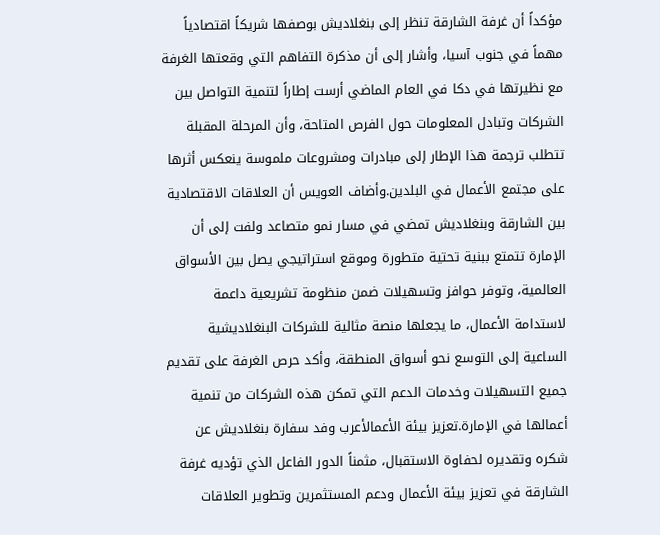مؤكداً أن غرفة الشارقة تنظر إلى بنغلاديش بوصفها شريكاً اقتصادياً مهماً في جنوب آسيا، وأشار إلى أن مذكرة التفاهم التي وقعتها الغرفة مع نظيرتها في دكا في العام الماضي أرست إطاراً لتنمية التواصل بين الشركات وتبادل المعلومات حول الفرص المتاحة، وأن المرحلة المقبلة تتطلب ترجمة هذا الإطار إلى مبادرات ومشروعات ملموسة ينعكس أثرها على مجتمع الأعمال في البلدين.وأضاف العويس أن العلاقات الاقتصادية بين الشارقة وبنغلاديش تمضي في مسار نمو متصاعد ولفت إلى أن الإمارة تتمتع ببنية تحتية متطورة وموقع استراتيجي يصل بين الأسواق العالمية، وتوفر حوافز وتسهيلات ضمن منظومة تشريعية داعمة لاستدامة الأعمال، ما يجعلها منصة مثالية للشركات البنغلاديشية الساعية إلى التوسع نحو أسواق المنطقة، وأكد حرص الغرفة على تقديم جميع التسهيلات وخدمات الدعم التي تمكن هذه الشركات من تنمية أعمالها في الإمارة.تعزيز بيئة الأعمالأعرب وفد سفارة بنغلاديش عن شكره وتقديره لحفاوة الاستقبال، مثمناً الدور الفاعل الذي تؤديه غرفة الشارقة في تعزيز بيئة الأعمال ودعم المستثمرين وتطوير العلاقات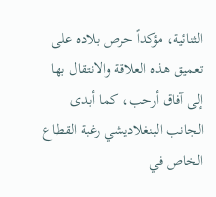الثنائية، مؤكداً حرص بلاده على تعميق هذه العلاقة والانتقال بها إلى آفاق أرحب، كما أبدى الجانب البنغلاديشي رغبة القطاع الخاص في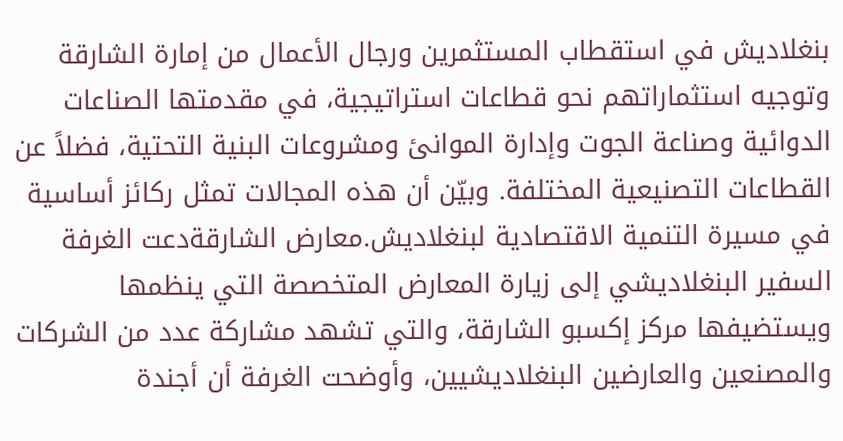بنغلاديش في استقطاب المستثمرين ورجال الأعمال من إمارة الشارقة وتوجيه استثماراتهم نحو قطاعات استراتيجية، في مقدمتها الصناعات الدوائية وصناعة الجوت وإدارة الموانئ ومشروعات البنية التحتية، فضلاً عن القطاعات التصنيعية المختلفة. وبيّن أن هذه المجالات تمثل ركائز أساسية في مسيرة التنمية الاقتصادية لبنغلاديش.معارض الشارقةدعت الغرفة السفير البنغلاديشي إلى زيارة المعارض المتخصصة التي ينظمها ويستضيفها مركز إكسبو الشارقة، والتي تشهد مشاركة عدد من الشركات والمصنعين والعارضين البنغلاديشيين، وأوضحت الغرفة أن أجندة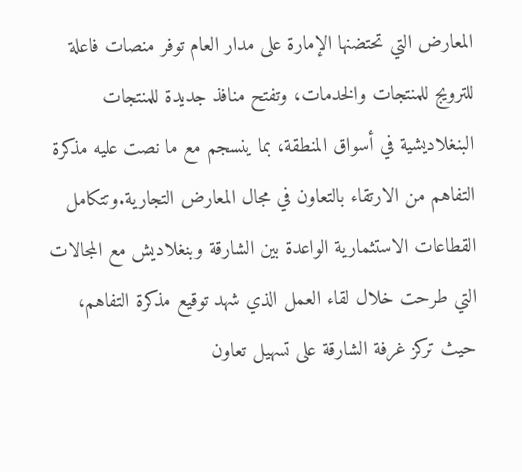المعارض التي تحتضنها الإمارة على مدار العام توفر منصات فاعلة للترويج للمنتجات والخدمات، وتفتح منافذ جديدة للمنتجات البنغلاديشية في أسواق المنطقة، بما ينسجم مع ما نصت عليه مذكرة التفاهم من الارتقاء بالتعاون في مجال المعارض التجارية.وتتكامل القطاعات الاستثمارية الواعدة بين الشارقة وبنغلاديش مع المجالات التي طرحت خلال لقاء العمل الذي شهد توقيع مذكرة التفاهم، حيث تركز غرفة الشارقة على تسهيل تعاون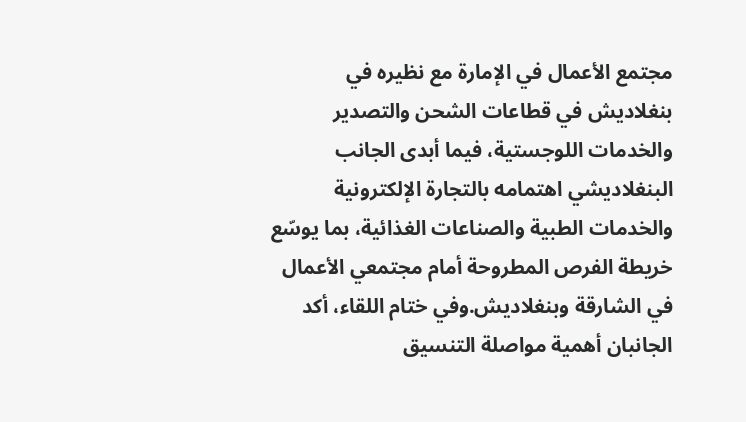مجتمع الأعمال في الإمارة مع نظيره في بنغلاديش في قطاعات الشحن والتصدير والخدمات اللوجستية، فيما أبدى الجانب البنغلاديشي اهتمامه بالتجارة الإلكترونية والخدمات الطبية والصناعات الغذائية، بما يوسّع خريطة الفرص المطروحة أمام مجتمعي الأعمال في الشارقة وبنغلاديش.وفي ختام اللقاء، أكد الجانبان أهمية مواصلة التنسيق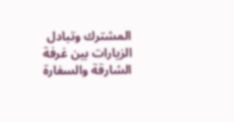المشترك وتبادل الزيارات بين غرفة الشارقة والسفارة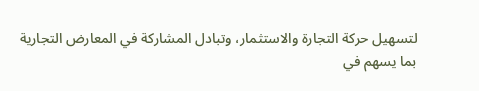لتسهيل حركة التجارة والاستثمار، وتبادل المشاركة في المعارض التجارية بما يسهم في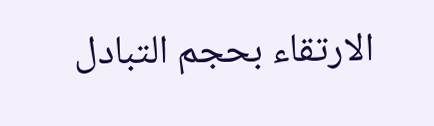الارتقاء بحجم التبادل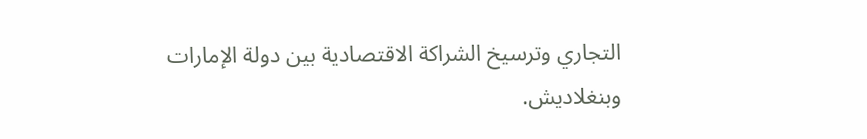التجاري وترسيخ الشراكة الاقتصادية بين دولة الإمارات وبنغلاديش.